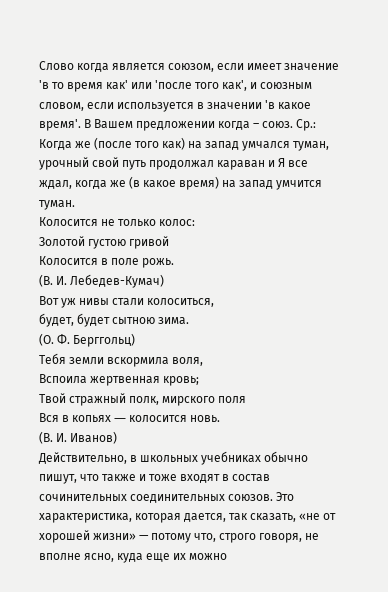Слово когда является союзом, если имеет значение 'в то время как' или 'после того как', и союзным словом, если используется в значении 'в какое время'. В Вашем предложении когда – союз. Ср.: Когда же (после того как) на запад умчался туман, урочный свой путь продолжал караван и Я все ждал, когда же (в какое время) на запад умчится туман.
Колосится не только колос:
Золотой густою гривой
Колосится в поле рожь.
(В. И. Лебедев-Кумач)
Вот уж нивы стали колоситься,
будет, будет сытною зима.
(О. Ф. Берггольц)
Тебя земли вскормила воля,
Вспоила жертвенная кровь;
Твой стражный полк, мирского поля
Вся в копьях ― колосится новь.
(В. И. Иванов)
Действительно, в школьных учебниках обычно пишут, что также и тоже входят в состав сочинительных соединительных союзов. Это характеристика, которая дается, так сказать, «не от хорошей жизни» — потому что, строго говоря, не вполне ясно, куда еще их можно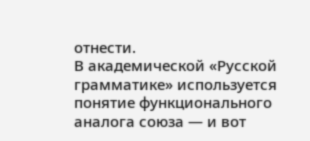отнести.
В академической «Русской грамматике» используется понятие функционального аналога союза — и вот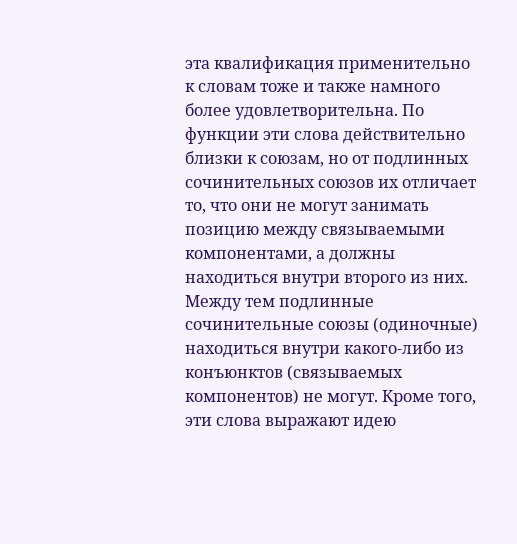эта квалификация применительно к словам тоже и также намного более удовлетворительна. По функции эти слова действительно близки к союзам, но от подлинных сочинительных союзов их отличает то, что они не могут занимать позицию между связываемыми компонентами, а должны находиться внутри второго из них. Между тем подлинные сочинительные союзы (одиночные) находиться внутри какого-либо из конъюнктов (связываемых компонентов) не могут. Кроме того, эти слова выражают идею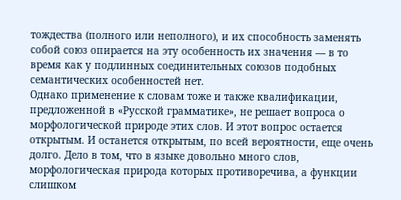тождества (полного или неполного), и их способность заменять собой союз опирается на эту особенность их значения — в то время как у подлинных соединительных союзов подобных семантических особенностей нет.
Однако применение к словам тоже и также квалификации, предложенной в «Русской грамматике», не решает вопроса о морфологической природе этих слов. И этот вопрос остается открытым. И останется открытым, по всей вероятности, еще очень долго. Дело в том, что в языке довольно много слов, морфологическая природа которых противоречива, а функции слишком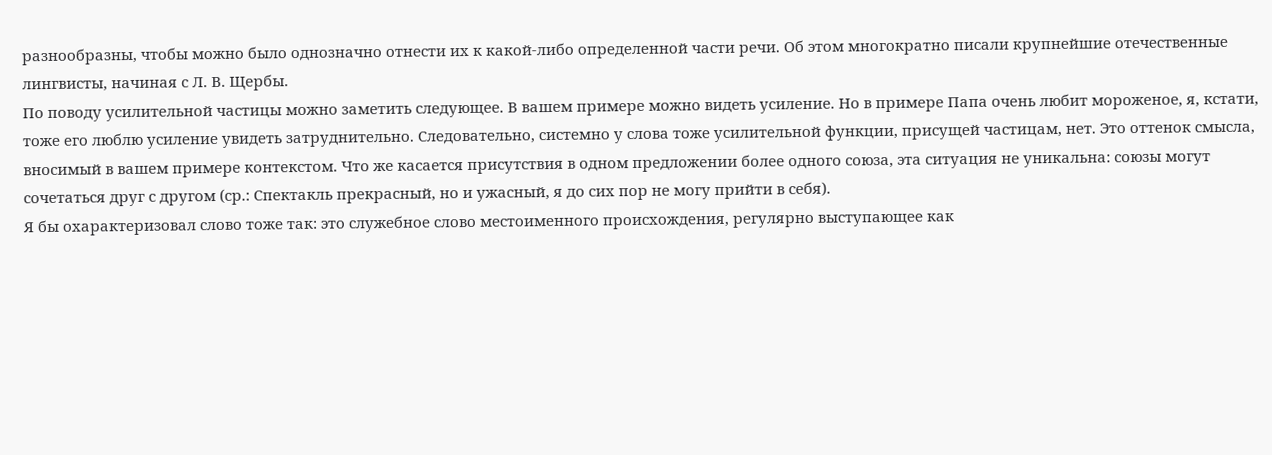разнообразны, чтобы можно было однозначно отнести их к какой-либо определенной части речи. Об этом многократно писали крупнейшие отечественные лингвисты, начиная с Л. В. Щербы.
По поводу усилительной частицы можно заметить следующее. В вашем примере можно видеть усиление. Но в примере Папа очень любит мороженое, я, кстати, тоже его люблю усиление увидеть затруднительно. Следовательно, системно у слова тоже усилительной функции, присущей частицам, нет. Это оттенок смысла, вносимый в вашем примере контекстом. Что же касается присутствия в одном предложении более одного союза, эта ситуация не уникальна: союзы могут сочетаться друг с другом (ср.: Спектакль прекрасный, но и ужасный, я до сих пор не могу прийти в себя).
Я бы охарактеризовал слово тоже так: это служебное слово местоименного происхождения, регулярно выступающее как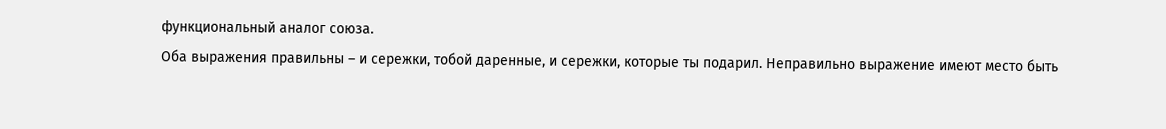функциональный аналог союза.
Оба выражения правильны – и сережки, тобой даренные, и сережки, которые ты подарил. Неправильно выражение имеют место быть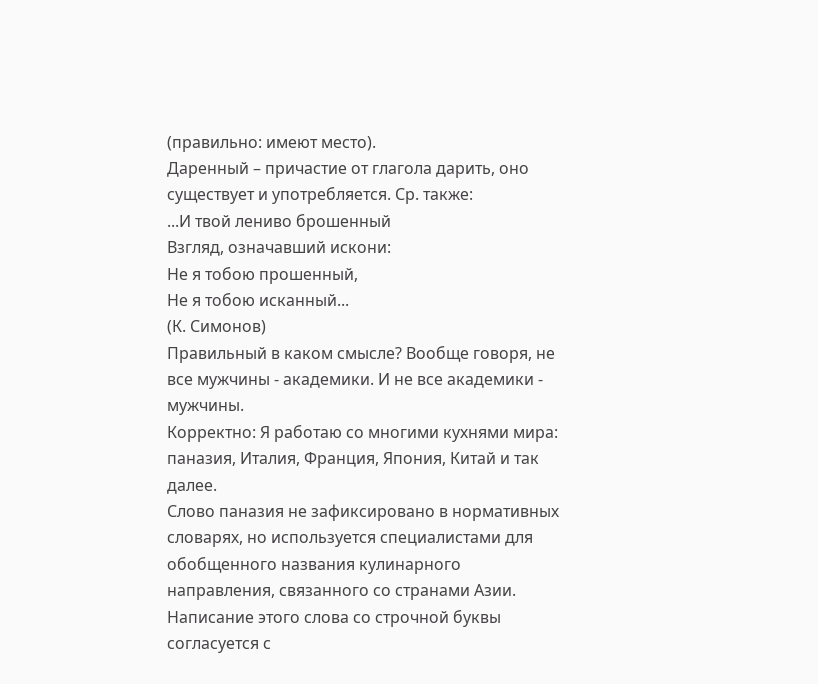(правильно: имеют место).
Даренный – причастие от глагола дарить, оно существует и употребляется. Ср. также:
...И твой лениво брошенный
Взгляд, означавший искони:
Не я тобою прошенный,
Не я тобою исканный...
(К. Симонов)
Правильный в каком смысле? Вообще говоря, не все мужчины - академики. И не все академики - мужчины.
Корректно: Я работаю со многими кухнями мира: паназия, Италия, Франция, Япония, Китай и так далее.
Слово паназия не зафиксировано в нормативных словарях, но используется специалистами для обобщенного названия кулинарного направления, связанного со странами Азии. Написание этого слова со строчной буквы согласуется с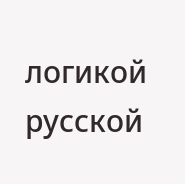логикой русской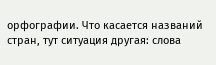орфографии. Что касается названий стран, тут ситуация другая: слова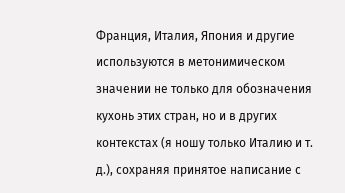Франция, Италия, Япония и другие используются в метонимическом значении не только для обозначения кухонь этих стран, но и в других контекстах (я ношу только Италию и т. д.), сохраняя принятое написание с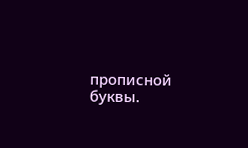прописной буквы.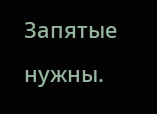Запятые нужны.